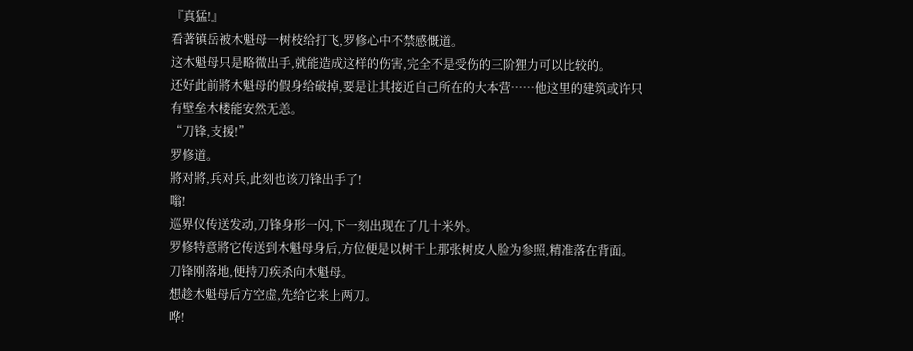『真猛!』
看著镇岳被木魁母一树枝给打飞,罗修心中不禁感慨道。
这木魁母只是略微出手,就能造成这样的伤害,完全不是受伤的三阶狸力可以比较的。
还好此前將木魁母的假身给破掉,要是让其接近自己所在的大本营……他这里的建筑或许只有壁垒木楼能安然无恙。
“刀锋,支援!”
罗修道。
將对將,兵对兵,此刻也该刀锋出手了!
嗡!
巡界仪传送发动,刀锋身形一闪,下一刻出现在了几十米外。
罗修特意將它传送到木魁母身后,方位便是以树干上那张树皮人脸为参照,精准落在背面。
刀锋刚落地,便持刀疾杀向木魁母。
想趁木魁母后方空虚,先给它来上两刀。
哗!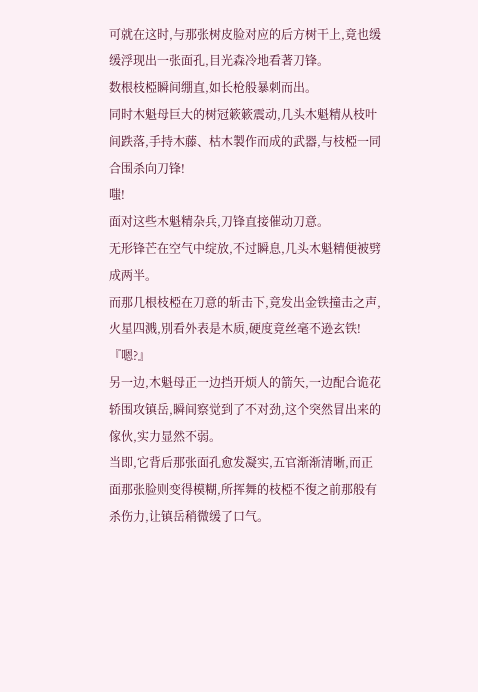可就在这时,与那张树皮脸对应的后方树干上,竟也缓缓浮现出一张面孔,目光森冷地看著刀锋。
数根枝椏瞬间绷直,如长枪般暴刺而出。
同时木魁母巨大的树冠簌簌震动,几头木魁精从枝叶间跌落,手持木藤、枯木製作而成的武器,与枝椏一同合围杀向刀锋!
嗤!
面对这些木魁精杂兵,刀锋直接催动刀意。
无形锋芒在空气中绽放,不过瞬息,几头木魁精便被劈成两半。
而那几根枝椏在刀意的斩击下,竟发出金铁撞击之声,火星四溅,別看外表是木质,硬度竟丝毫不逊玄铁!
『嗯?』
另一边,木魁母正一边挡开烦人的箭矢,一边配合诡花轿围攻镇岳,瞬间察觉到了不对劲,这个突然冒出来的傢伙,实力显然不弱。
当即,它背后那张面孔愈发凝实,五官渐渐清晰,而正面那张脸则变得模糊,所挥舞的枝椏不復之前那般有杀伤力,让镇岳稍微缓了口气。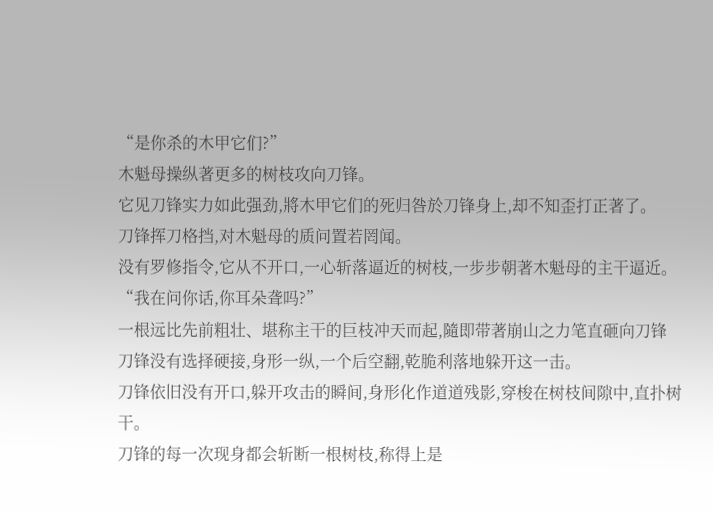“是你杀的木甲它们?”
木魁母操纵著更多的树枝攻向刀锋。
它见刀锋实力如此强劲,將木甲它们的死归咎於刀锋身上,却不知歪打正著了。
刀锋挥刀格挡,对木魁母的质问置若罔闻。
没有罗修指令,它从不开口,一心斩落逼近的树枝,一步步朝著木魁母的主干逼近。
“我在问你话,你耳朵聋吗?”
一根远比先前粗壮、堪称主干的巨枝冲天而起,隨即带著崩山之力笔直砸向刀锋
刀锋没有选择硬接,身形一纵,一个后空翻,乾脆利落地躲开这一击。
刀锋依旧没有开口,躲开攻击的瞬间,身形化作道道残影,穿梭在树枝间隙中,直扑树干。
刀锋的每一次现身都会斩断一根树枝,称得上是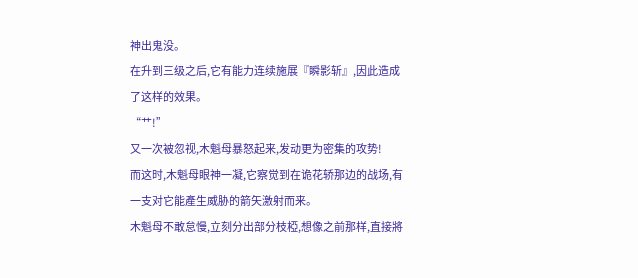神出鬼没。
在升到三级之后,它有能力连续施展『瞬影斩』,因此造成了这样的效果。
“艹!”
又一次被忽视,木魁母暴怒起来,发动更为密集的攻势!
而这时,木魁母眼神一凝,它察觉到在诡花轿那边的战场,有一支对它能產生威胁的箭矢激射而来。
木魁母不敢怠慢,立刻分出部分枝椏,想像之前那样,直接將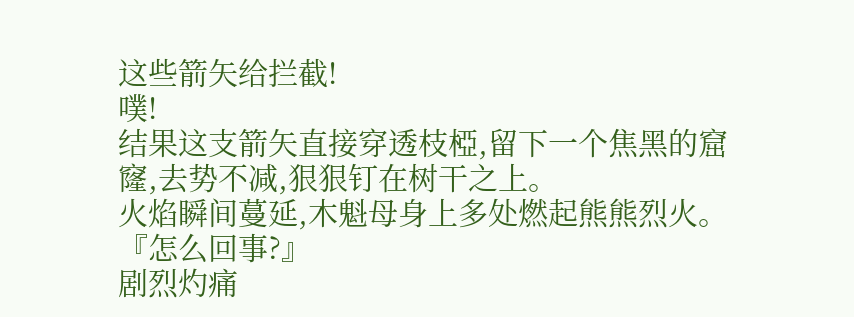这些箭矢给拦截!
噗!
结果这支箭矢直接穿透枝椏,留下一个焦黑的窟窿,去势不减,狠狠钉在树干之上。
火焰瞬间蔓延,木魁母身上多处燃起熊熊烈火。
『怎么回事?』
剧烈灼痛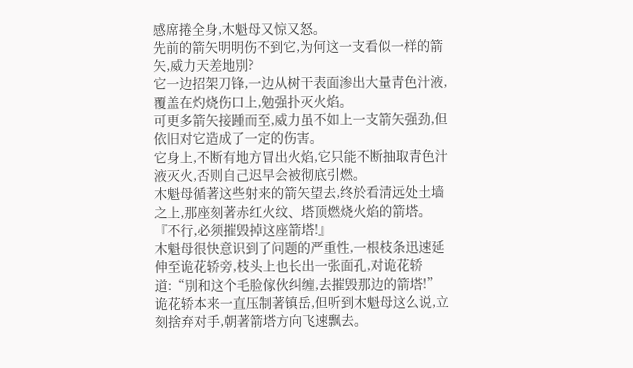感席捲全身,木魁母又惊又怒。
先前的箭矢明明伤不到它,为何这一支看似一样的箭矢,威力天差地別?
它一边招架刀锋,一边从树干表面渗出大量青色汁液,覆盖在灼烧伤口上,勉强扑灭火焰。
可更多箭矢接踵而至,威力虽不如上一支箭矢强劲,但依旧对它造成了一定的伤害。
它身上,不断有地方冒出火焰,它只能不断抽取青色汁液灭火,否则自己迟早会被彻底引燃。
木魁母循著这些射来的箭矢望去,终於看清远处土墙之上,那座刻著赤红火纹、塔顶燃烧火焰的箭塔。
『不行,必须摧毁掉这座箭塔!』
木魁母很快意识到了问题的严重性,一根枝条迅速延伸至诡花轿旁,枝头上也长出一张面孔,对诡花轿道:“別和这个毛脸傢伙纠缠,去摧毁那边的箭塔!”
诡花轿本来一直压制著镇岳,但听到木魁母这么说,立刻捨弃对手,朝著箭塔方向飞速飘去。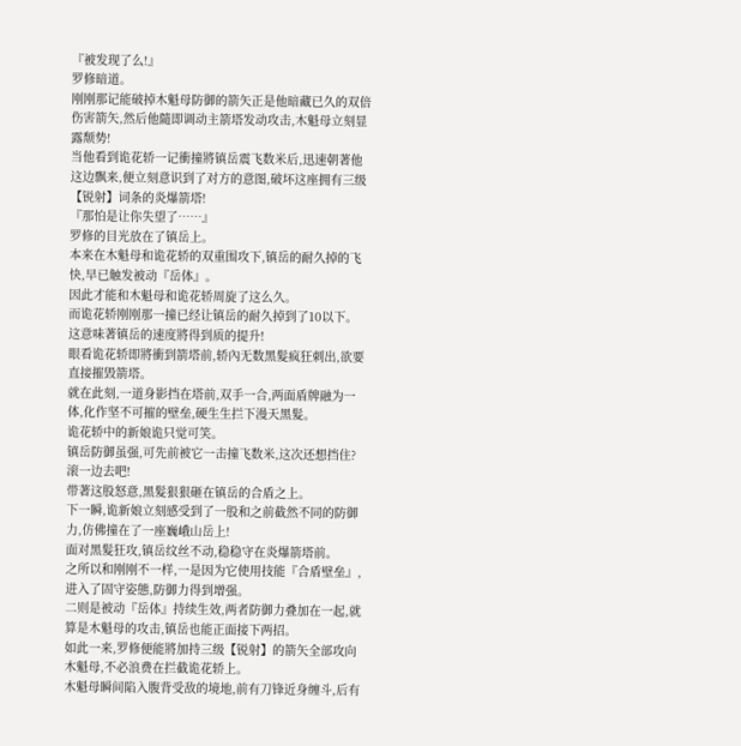『被发现了么!』
罗修暗道。
刚刚那记能破掉木魁母防御的箭矢正是他暗藏已久的双倍伤害箭矢,然后他隨即调动主箭塔发动攻击,木魁母立刻显露颓势!
当他看到诡花轿一记衝撞將镇岳震飞数米后,迅速朝著他这边飘来,便立刻意识到了对方的意图,破坏这座拥有三级【锐射】词条的炎爆箭塔!
『那怕是让你失望了……』
罗修的目光放在了镇岳上。
本来在木魁母和诡花轿的双重围攻下,镇岳的耐久掉的飞快,早已触发被动『岳体』。
因此才能和木魁母和诡花轿周旋了这么久。
而诡花轿刚刚那一撞已经让镇岳的耐久掉到了10以下。
这意味著镇岳的速度將得到质的提升!
眼看诡花轿即將衝到箭塔前,轿內无数黑髮疯狂刺出,欲要直接摧毁箭塔。
就在此刻,一道身影挡在塔前,双手一合,两面盾牌融为一体,化作坚不可摧的壁垒,硬生生拦下漫天黑髮。
诡花轿中的新娘诡只觉可笑。
镇岳防御虽强,可先前被它一击撞飞数米,这次还想挡住?
滚一边去吧!
带著这股怒意,黑髮狠狠砸在镇岳的合盾之上。
下一瞬,诡新娘立刻感受到了一股和之前截然不同的防御力,仿佛撞在了一座巍峨山岳上!
面对黑髮狂攻,镇岳纹丝不动,稳稳守在炎爆箭塔前。
之所以和刚刚不一样,一是因为它使用技能『合盾壁垒』,进入了固守姿態,防御力得到增强。
二则是被动『岳体』持续生效,两者防御力叠加在一起,就算是木魁母的攻击,镇岳也能正面接下两招。
如此一来,罗修便能將加持三级【锐射】的箭矢全部攻向木魁母,不必浪费在拦截诡花轿上。
木魁母瞬间陷入腹背受敌的境地,前有刀锋近身缠斗,后有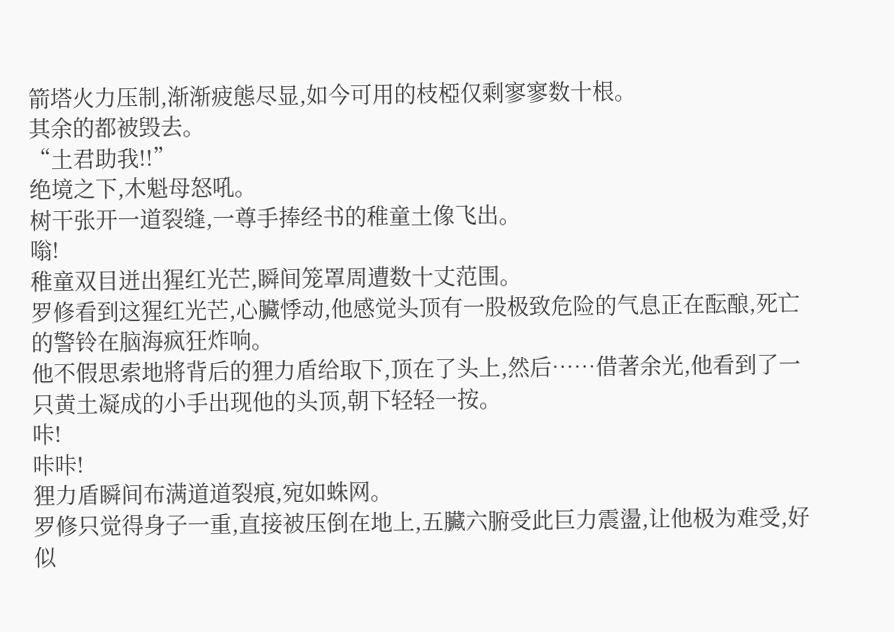箭塔火力压制,渐渐疲態尽显,如今可用的枝椏仅剩寥寥数十根。
其余的都被毁去。
“土君助我!!”
绝境之下,木魁母怒吼。
树干张开一道裂缝,一尊手捧经书的稚童土像飞出。
嗡!
稚童双目迸出猩红光芒,瞬间笼罩周遭数十丈范围。
罗修看到这猩红光芒,心臟悸动,他感觉头顶有一股极致危险的气息正在酝酿,死亡的警铃在脑海疯狂炸响。
他不假思索地將背后的狸力盾给取下,顶在了头上,然后……借著余光,他看到了一只黄土凝成的小手出现他的头顶,朝下轻轻一按。
咔!
咔咔!
狸力盾瞬间布满道道裂痕,宛如蛛网。
罗修只觉得身子一重,直接被压倒在地上,五臟六腑受此巨力震盪,让他极为难受,好似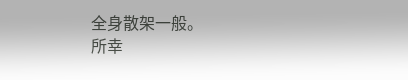全身散架一般。
所幸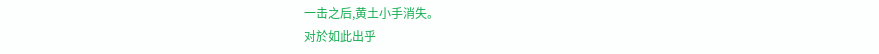一击之后,黄土小手消失。
对於如此出乎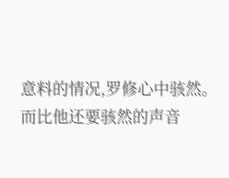意料的情况,罗修心中骇然。
而比他还要骇然的声音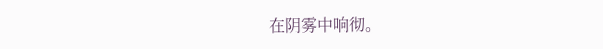在阴雾中响彻。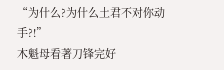“为什么?为什么土君不对你动手?!”
木魁母看著刀锋完好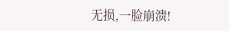无损,一脸崩溃!